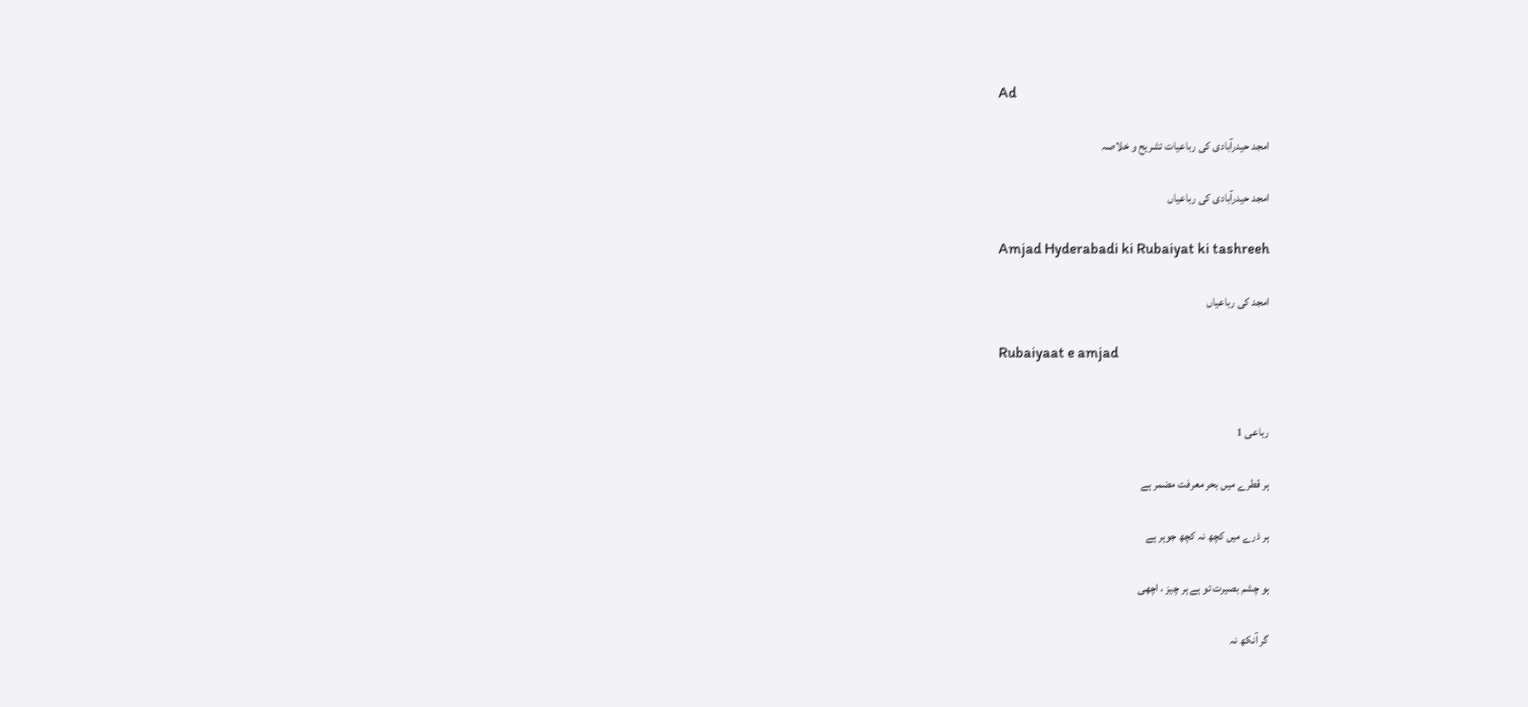Ad

امجد حیدرآبادی کی رباعیات تشریح و خلاصہ

امجد حیدرآبادی کی رباعیاں

Amjad Hyderabadi ki Rubaiyat ki tashreeh

امجد کی رباعیاں

Rubaiyaat e amjad


رباعی 1

ہر قطرے میں بحر معرفت مضمر ہے

ہر ذرے میں کچھ نہ کچھ جوہر ہے

ہو چشم بصیرت تو ہے ہر چیز ، اچھی

گر آنکھ نہ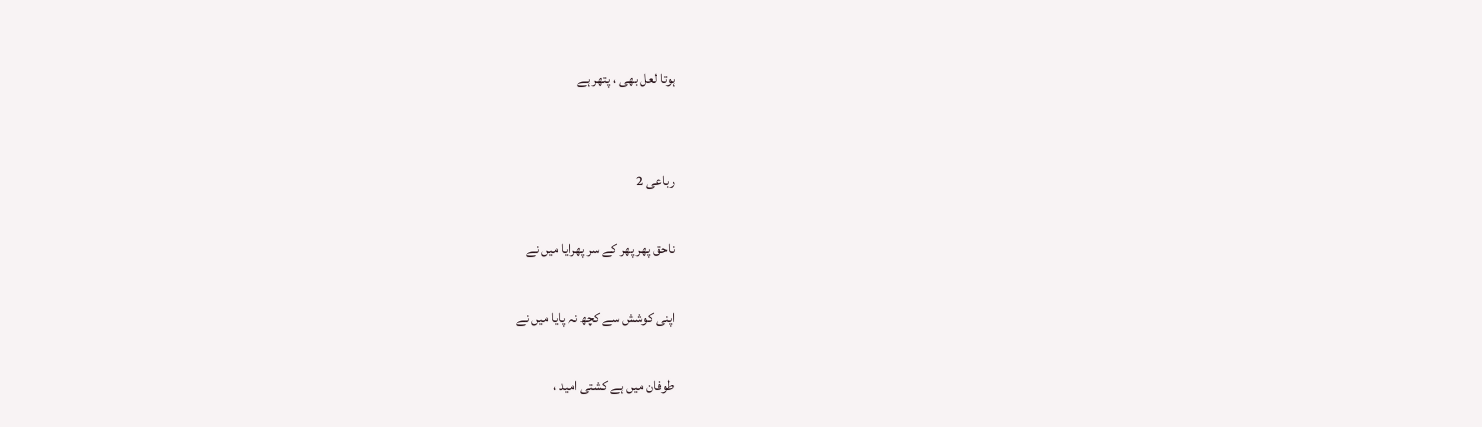ہوتا لعل بھی ، پتھر ہے


رباعی 2

ناحق پھر پھر کے سر پھرایا میں نے

اپنی کوشش سے کچھ نہ پایا میں نے

طوفان میں ہے کشتی امید ،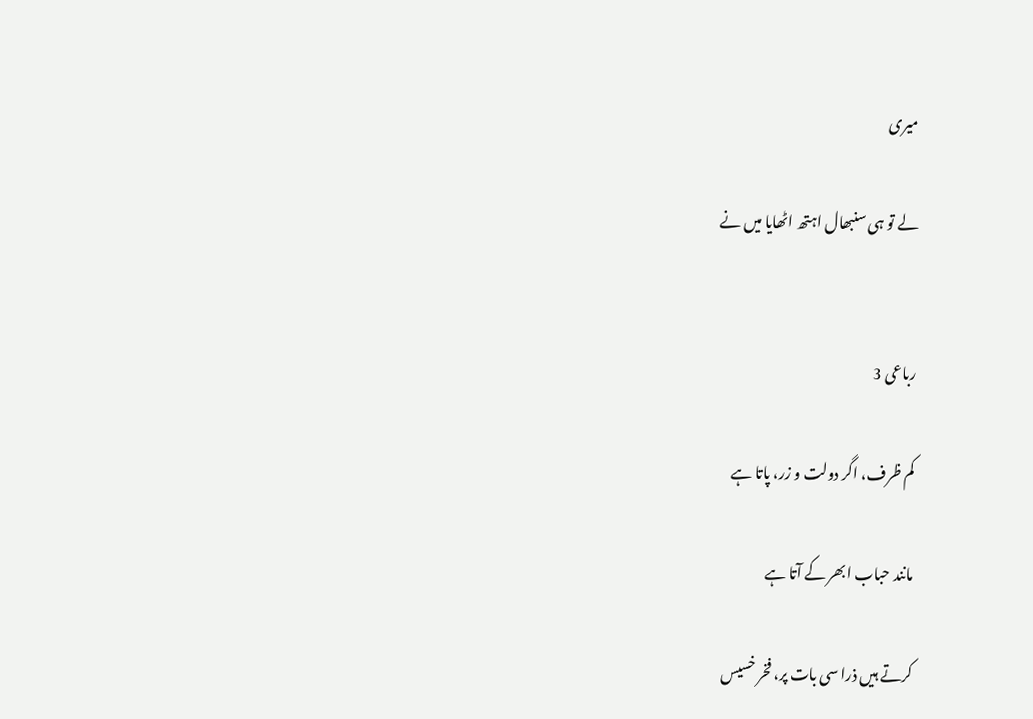میری

لے تو ہی سنبھال اہتھ اٹھایا میں نے


رباعی 3

کم ظرف، اگر دولت و زر، پاتا ہے

مانند حباب ابھر کے آتا ہے

کرتے ہیں ذرا سی بات پر، فخر خسیس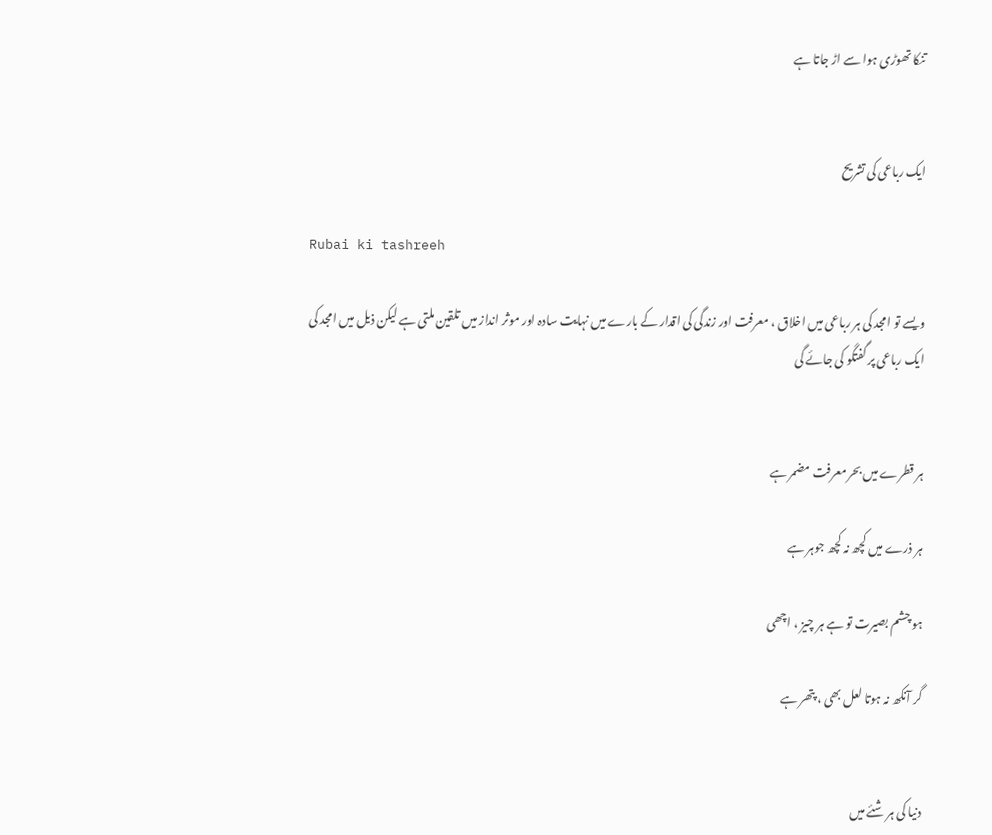تنکا تھوڑی ہوا سے اڑ جاتا ہے


ایک رباعی کی تشریح

Rubai ki tashreeh

ویسے تو امجد کی ہر رباعی میں اخلاق ، معرفت اور زندگی کی اقدار کے بارے میں نہایت سادہ اور موثر انداز میں تلقین ملتی ہے لیکن ذیل میں امجد کی ایک رباعی پر گفتگو کی جائے گی


ہر قطرے میں بحر معرفت مضمر ہے

ہر ذرے میں کچھ نہ کچھ جوہر ہے

ہو چشم بصیرت تو ہے ہر چیز ، اچھی

گر آنکھ نہ ہوتا لعل بھی ، پتھر ہے


دنیا کی ہر شئے میں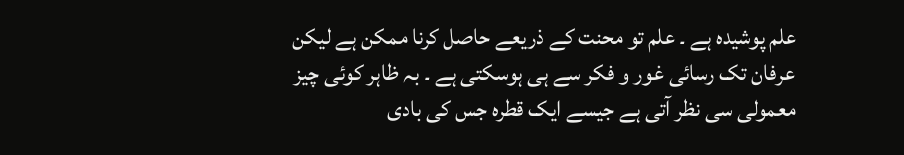علم پوشیدہ ہے ۔ علم تو محنت کے ذریعے حاصل کرنا ممکن ہے لیکن عرفان تک رسائی غور و فکر سے ہی ہوسکتی ہے ۔ بہ ظاہر کوئی چیز معمولی سی نظر آتی ہے جیسے ایک قطرہ جس کی بادی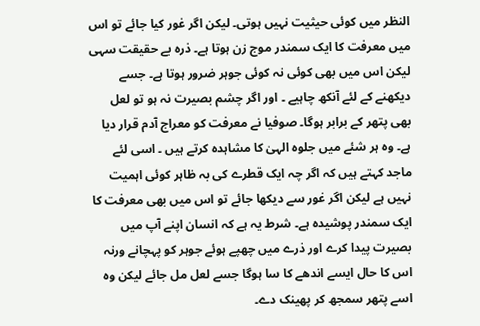النظر میں کوئی حیثیت نہیں ہوتی۔ لیکن اگر غور کیا جائے تو اس میں معرفت کا ایک سمندر موج زن ہوتا ہے۔ ذرہ بے حقیقت سہی لیکن اس میں بھی کوئی نہ کوئی جوہر ضرور ہوتا ہے۔ جسے دیکھنے کے لئے آنکھ چاہیے ۔ اور اگر چشم بصیرت نہ ہو تو لعل بھی پتھر کے برابر ہوگا۔ صوفیا نے معرفت کو معراج آدم قرار دیا ہے۔ وہ ہر شئے میں جلوہ الہیٰ کا مشاہدہ کرتے ہیں ۔ اسی لئے ماجد کہتے ہیں کہ اگر چہ ایک قطرے کی بہ ظاہر کوئی اہمیت نہیں ہے لیکن اگر غور سے دیکھا جائے تو اس میں بھی معرفت کا ایک سمندر پوشیدہ ہے۔ شرط یہ ہے کہ انسان اپنے آپ میں بصیرت پیدا کرے اور ذرے میں چھپے ہوئے جوہر کو پہچانے ورنہ اس کا حال ایسے اندھے کا سا ہوگا جسے لعل مل جائے لیکن وہ اسے پتھر سمجھ کر پھینک دے۔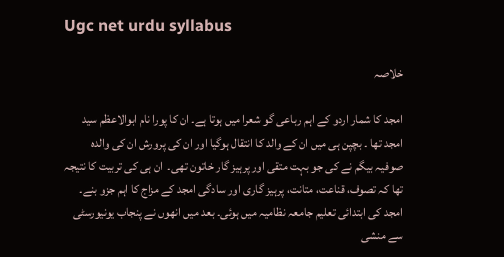Ugc net urdu syllabus

خلاصہ

امجد کا شمار اردو کے اہم رباعی گو شعرا میں ہوتا ہے۔ ان کا پورا نام ابوالاعظم سید امجد تھا ۔ بچپن ہی میں ان کے والد کا انتقال ہوگیا اور ان کی پرورش ان کی والدہ صوفیہ بیگم نے کی جو بہت متقی اور پرہیز گار خاتون تھی۔  ان ہی کی تربیت کا نتیجہ تھا کہ تصوف، قناعت، متانت، پرہیز گاری اور سادگی امجد کے مزاج کا اہم جزو بنے۔ امجد کی ابتدائی تعلیم جامعہ نظامیہ میں ہوئی۔ بعد میں انھوں نے پنجاب یونیورسٹی سے منشی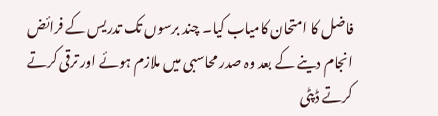فاضل کا امتحان کامیاب کیا۔ چند برسوں تک تدریس کے فرائض انجام دینے کے بعد وہ صدر محاسبی میں ملازم ہوئے اور ترقی کرتے کرتے ڈپٹی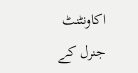اکاونٹنٹ جنرل کے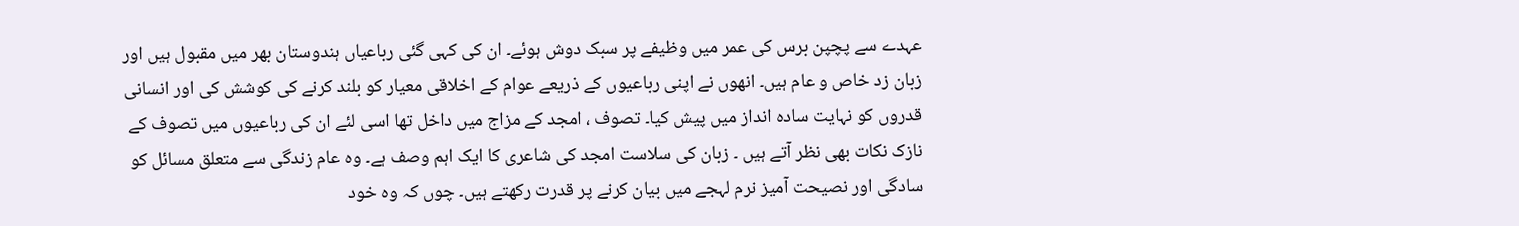عہدے سے پچپن برس کی عمر میں وظیفے پر سبک دوش ہوئے۔ ان کی کہی گئی رباعیاں ہندوستان بھر میں مقبول ہیں اور زبان زد خاص و عام ہیں۔ انھوں نے اپنی رباعیوں کے ذریعے عوام کے اخلاقی معیار کو بلند کرنے کی کوشش کی اور انسانی قدروں کو نہایت سادہ انداز میں پیش کیا۔ تصوف ، امجد کے مزاج میں داخل تھا اسی لئے ان کی رباعیوں میں تصوف کے نازک نکات بھی نظر آتے ہیں ۔ زبان کی سلاست امجد کی شاعری کا ایک اہم وصف ہے۔ وہ عام زندگی سے متعلق مسائل کو سادگی اور نصیحت آمیز نرم لہجے میں بیان کرنے پر قدرت رکھتے ہیں۔ چوں کہ وہ خود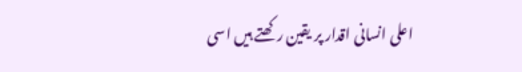اعلی انسانی اقدار پر یقین رکھتے ہیں اسی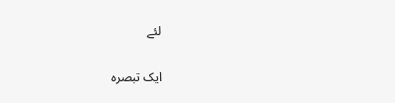لئے

ایک تبصرہ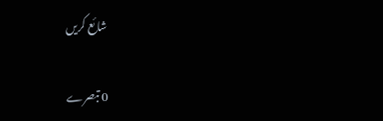شائع کریں

0 تبصرے